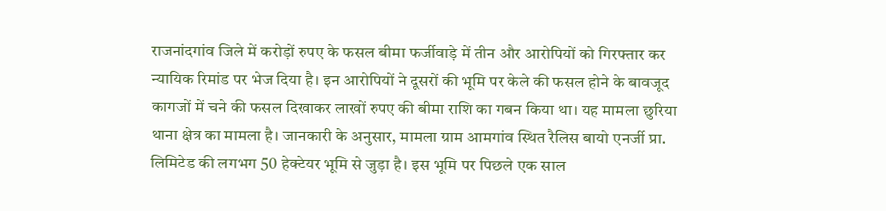राजनांदगांव जिले में करोड़ों रुपए के फसल बीमा फर्जीवाड़े में तीन और आरोपियों को गिरफ्तार कर न्यायिक रिमांड पर भेज दिया है। इन आरोपियों ने दूसरों की भूमि पर केले की फसल होने के बावजूद कागजों में चने की फसल दिखाकर लाखों रुपए की बीमा राशि का गबन किया था। यह मामला छुरिया थाना क्षेत्र का मामला है। जानकारी के अनुसार, मामला ग्राम आमगांव स्थित रैलिस बायो एनर्जी प्रा. लिमिटेड की लगभग 50 हेक्टेयर भूमि से जुड़ा है। इस भूमि पर पिछले एक साल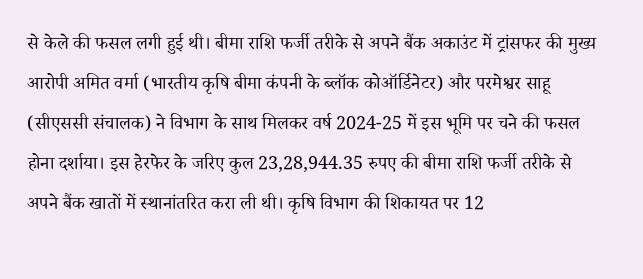से केले की फसल लगी हुई थी। बीमा राशि फर्जी तरीके से अपने बैंक अकाउंट में ट्रांसफर की मुख्य आरोपी अमित वर्मा (भारतीय कृषि बीमा कंपनी के ब्लॉक कोऑर्डिनेटर) और परमेश्वर साहू (सीएससी संचालक) ने विभाग के साथ मिलकर वर्ष 2024-25 में इस भूमि पर चने की फसल होना दर्शाया। इस हेरफेर के जरिए कुल 23,28,944.35 रुपए की बीमा राशि फर्जी तरीके से अपने बैंक खातों में स्थानांतरित करा ली थी। कृषि विभाग की शिकायत पर 12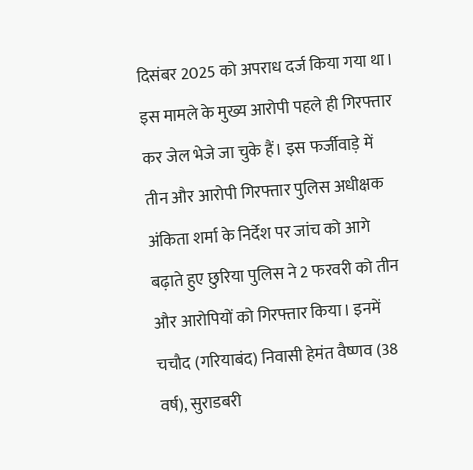दिसंबर 2025 को अपराध दर्ज किया गया था। इस मामले के मुख्य आरोपी पहले ही गिरफ्तार कर जेल भेजे जा चुके हैं। इस फर्जीवाड़े में तीन और आरोपी गिरफ्तार पुलिस अधीक्षक अंकिता शर्मा के निर्देश पर जांच को आगे बढ़ाते हुए छुरिया पुलिस ने 2 फरवरी को तीन और आरोपियों को गिरफ्तार किया। इनमें चचौद (गरियाबंद) निवासी हेमंत वैष्णव (38 वर्ष), सुराडबरी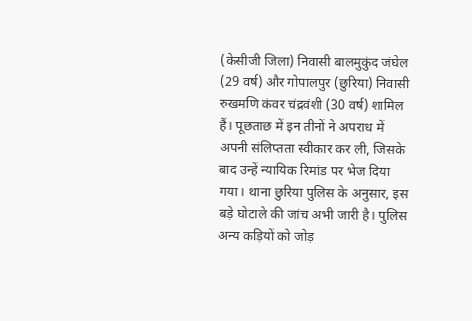(केसीजी जिला) निवासी बालमुकुंद जंघेल (29 वर्ष) और गोपालपुर (छुरिया) निवासी रुखमणि कंवर चंद्रवंशी (30 वर्ष) शामिल हैं। पूछताछ में इन तीनों ने अपराध में अपनी संलिप्तता स्वीकार कर ली, जिसके बाद उन्हें न्यायिक रिमांड पर भेज दिया गया। थाना छुरिया पुलिस के अनुसार, इस बड़े घोटाले की जांच अभी जारी है। पुलिस अन्य कड़ियों को जोड़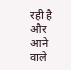रही है और आने वाले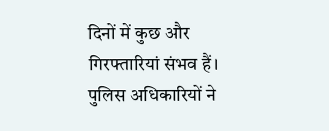दिनों में कुछ और गिरफ्तारियां संभव हैं। पुलिस अधिकारियों ने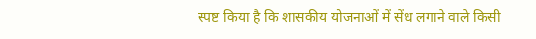स्पष्ट किया है कि शासकीय योजनाओं में सेंध लगाने वाले किसी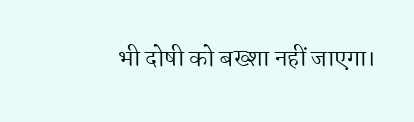भी दोषी को बख्शा नहीं जाएगा।